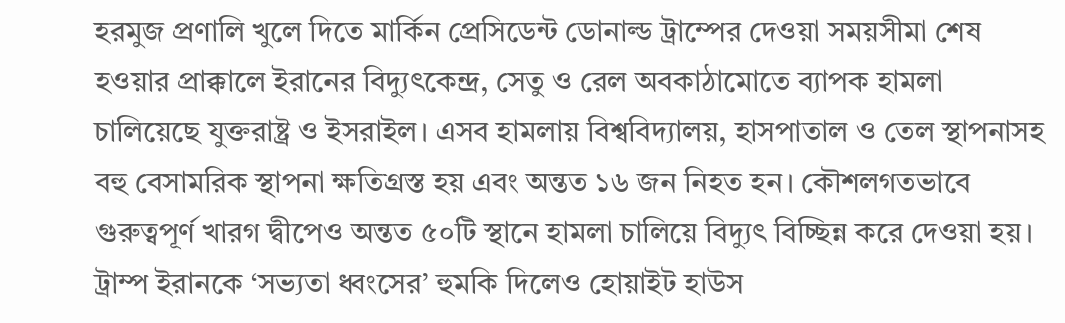হরমুজ প্রণালি খুলে দিতে মার্কিন প্রেসিডেন্ট ডোনাল্ড ট্রাম্পের দেওয়া সময়সীমা শেষ হওয়ার প্রাক্কালে ইরানের বিদ্যুৎকেন্দ্র, সেতু ও রেল অবকাঠামোতে ব্যাপক হামলা চালিয়েছে যুক্তরাষ্ট্র ও ইসরাইল। এসব হামলায় বিশ্ববিদ্যালয়, হাসপাতাল ও তেল স্থাপনাসহ বহু বেসামরিক স্থাপনা ক্ষতিগ্রস্ত হয় এবং অন্তত ১৬ জন নিহত হন। কৌশলগতভাবে গুরুত্বপূর্ণ খারগ দ্বীপেও অন্তত ৫০টি স্থানে হামলা চালিয়ে বিদ্যুৎ বিচ্ছিন্ন করে দেওয়া হয়। ট্রাম্প ইরানকে ‘সভ্যতা ধ্বংসের’ হুমকি দিলেও হোয়াইট হাউস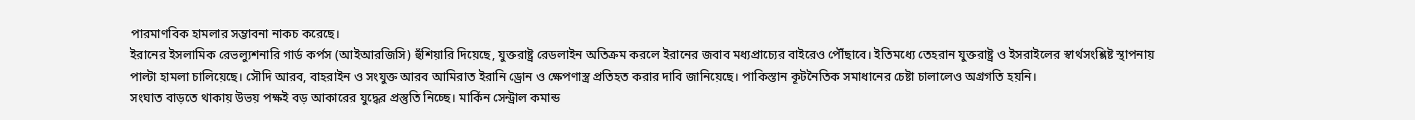পারমাণবিক হামলার সম্ভাবনা নাকচ করেছে।
ইরানের ইসলামিক রেভল্যুশনারি গার্ড কর্পস (আইআরজিসি) হুঁশিয়ারি দিয়েছে, যুক্তরাষ্ট্র রেডলাইন অতিক্রম করলে ইরানের জবাব মধ্যপ্রাচ্যের বাইরেও পৌঁছাবে। ইতিমধ্যে তেহরান যুক্তরাষ্ট্র ও ইসরাইলের স্বার্থসংশ্লিষ্ট স্থাপনায় পাল্টা হামলা চালিয়েছে। সৌদি আরব, বাহরাইন ও সংযুক্ত আরব আমিরাত ইরানি ড্রোন ও ক্ষেপণাস্ত্র প্রতিহত করার দাবি জানিয়েছে। পাকিস্তান কূটনৈতিক সমাধানের চেষ্টা চালালেও অগ্রগতি হয়নি।
সংঘাত বাড়তে থাকায় উভয় পক্ষই বড় আকারের যুদ্ধের প্রস্তুতি নিচ্ছে। মার্কিন সেন্ট্রাল কমান্ড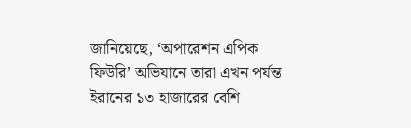জানিয়েছে, ‘অপারেশন এপিক ফিউরি’ অভিযানে তারা এখন পর্যন্ত ইরানের ১৩ হাজারের বেশি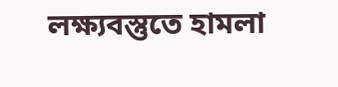লক্ষ্যবস্তুতে হামলা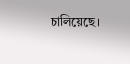চালিয়েছে।